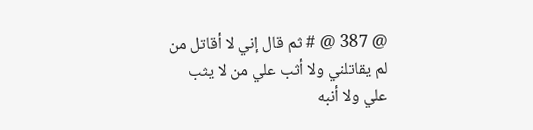@ 387 @ # ثم قال إني لا أقاتل من لم يقاتلني ولا أثب علي من لا يثب علي ولا أنبه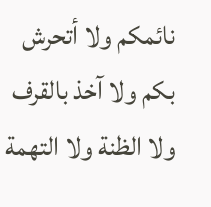نائمكم ولا أتحرش بكم ولا آخذ بالقرف ولا الظنة ولا التهمة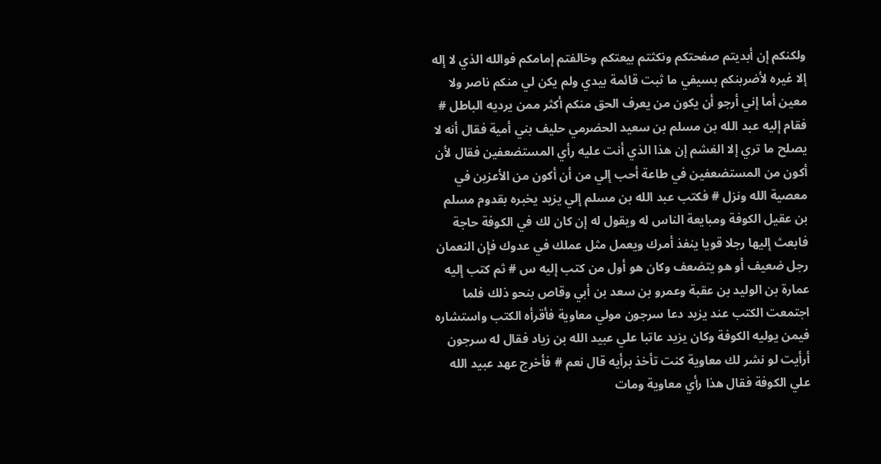ولكنكم إن أبديتم صفحتكم ونكثتم بيعتكم وخالفتم إمامكم فوالله الذي لا إله إلا غيره لأضربنكم بسيفي ما ثبت قائمة بيدي ولم يكن لي منكم ناصر ولا معين أما إني أرجو أن يكون من يعرف الحق منكم أكثر ممن يرديه الباطل # فقام إليه عبد الله بن مسلم بن سعيد الحضرمي حليف بني أمية فقال أنه لا يصلح ما تري إلا الغشم إن هذا الذي أنت عليه رأي المستضعفين فقال لأن أكون من المستضعفين في طاعة أحب إلي من أن أكون من الأعزين في معصية الله ونزل # فكتب عبد الله بن مسلم إلي يزيد يخبره بقدوم مسلم بن عقيل الكوفة ومبايعة الناس له ويقول له إن كان لك في الكوفة حاجة فابعث إليها رجلا قويا ينفذ أمرك ويعمل مثل عملك في عدوك فإن النعمان رجل ضعيف أو هو يتضعف وكان هو أول من كتب إليه س # ثم كتب إليه عمارة بن الوليد بن عقبة وعمرو بن سعد بن أبي وقاص بنحو ذلك فلما اجتمعت الكتب عند يزيد دعا سرجون مولي معاوية فأقرأه الكتب واستشاره فيمن يوليه الكوفة وكان يزيد عاتبا علي عبيد الله بن زياد فقال له سرجون أرأيت لو نشر لك معاوية كنت تأخذ برأيه قال نعم # فأخرج عهد عبيد الله علي الكوفة فقال هذا رأي معاوية ومات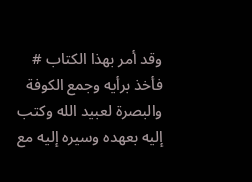وقد أمر بهذا الكتاب # فأخذ برأيه وجمع الكوفة والبصرة لعبيد الله وكتب إليه بعهده وسيره إليه مع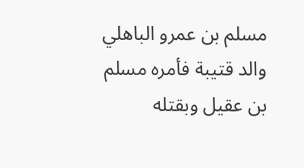مسلم بن عمرو الباهلي والد قتيبة فأمره مسلم بن عقيل وبقتله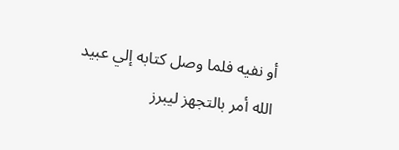أو نفيه فلما وصل كتابه إلي عبيد الله أمر بالتجهز ليبرز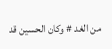من الغد # وكان الحسين قد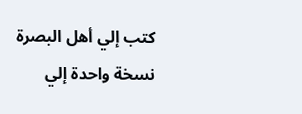كتب إلي أهل البصرة نسخة واحدة إلي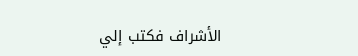الأشراف فكتب إلي